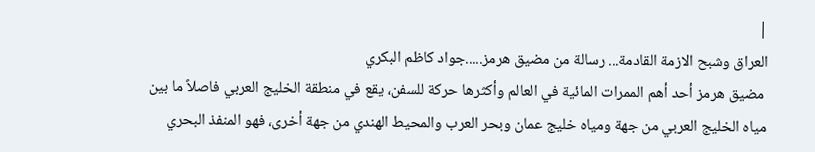|
العراق وشبح الازمة القادمة... رسالة من مضيق هرمز.....جواد كاظم البكري
 مضيق هرمز أحد أهم الممرات المائية في العالم وأكثرها حركة للسفن، يقع في منطقة الخليج العربي فاصلاً ما بين مياه الخليج العربي من جهة ومياه خليج عمان وبحر العرب والمحيط الهندي من جهة أخرى، فهو المنفذ البحري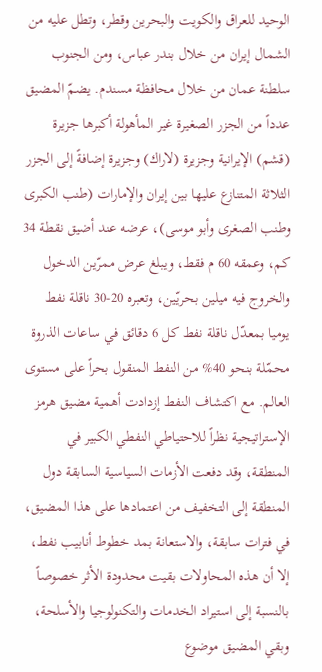الوحيد للعراق والكويت والبحرين وقطر، وتطل عليه من الشمال إيران من خلال بندر عباس، ومن الجنوب سلطنة عمان من خلال محافظة مسندم. يضمّ المضيق عدداً من الجزر الصغيرة غير المأهولة أكبرها جزيرة (قشم) الإيرانية وجزيرة (لاراك) وجزيرة إضافةً إلى الجزر الثلاثة المتنازع عليها بين إيران والإمارات (طنب الكبرى وطنب الصغرى وأبو موسى)، عرضه عند أضيق نقطة 34 كم، وعمقه 60 م فقط، ويبلغ عرض ممرّين الدخول والخروج فيه ميلين بحريّين، وتعبره 20-30 ناقلة نفط يوميا بمعدّل ناقلة نفط كل 6 دقائق في ساعات الذروة محمّلة بنحو 40% من النفط المنقول بحراً على مستوى العالم. مع اكتشاف النفط إزدادت أهمية مضيق هرمز الإستراتيجية نظراً للاحتياطي النفطي الكبير في المنطقة، وقد دفعت الأزمات السياسية السابقة دول المنطقة إلى التخفيف من اعتمادها على هذا المضيق، في فترات سابقة، والاستعانة بمد خطوط أنابيب نفط، إلا أن هذه المحاولات بقيت محدودة الأثر خصوصاً بالنسبة إلى استيراد الخدمات والتكنولوجيا والأسلحة، وبقي المضيق موضوع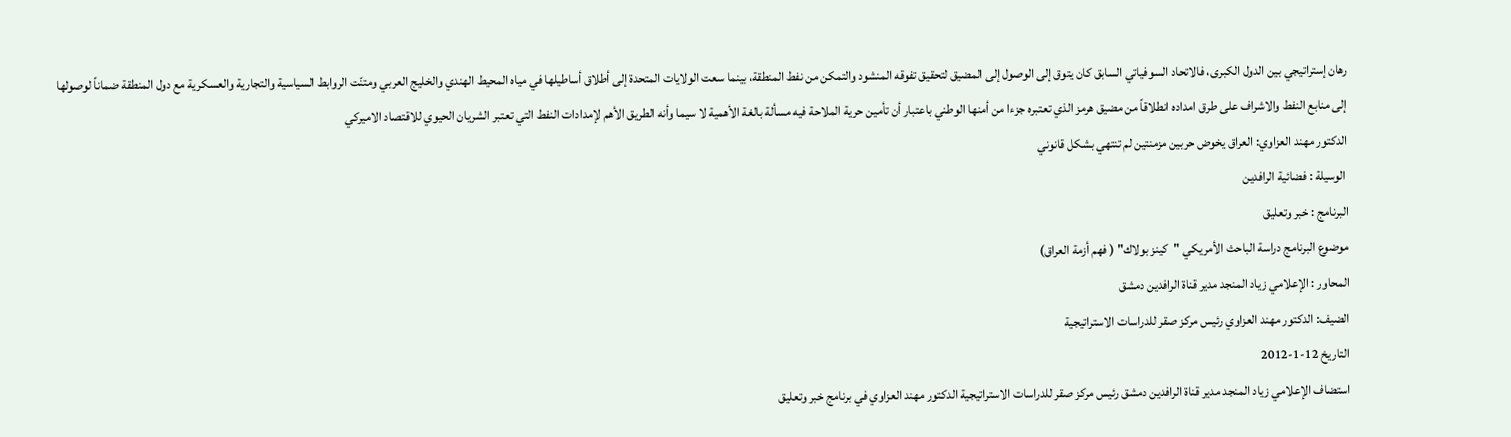رهان إستراتيجي بين الدول الكبرى، فالاتحاد السوفياتي السابق كان يتوق إلى الوصول إلى المضيق لتحقيق تفوقه المنشود والتمكن من نفط المنطقة، بينما سعت الولايات المتحدة إلى أطلاق أساطيلها في مياه المحيط الهندي والخليج العربي ومتنّت الروابط السياسية والتجارية والعسكرية مع دول المنطقة ضماناً لوصولها إلى منابع النفط والاشراف على طرق امداده انطلاقاً من مضيق هرمز الذي تعتبره جزءا من أمنها الوطني باعتبار أن تأمين حرية الملاحة فيه مسألة بالغة الأهمية لا سيما وأنه الطريق الأهم لإمدادات النفط التي تعتبر الشريان الحيوي للاقتصاد الاميركي
الدكتور مهند العزاوي: العراق يخوض حربين مزمنتين لم تنتهي بشكل قانوني
 الوسيلة : فضائية الرافدين
البرنامج : خبر وتعليق
موضوع البرنامج دراسة الباحث الأمريكي "كينز بولاك" ( فهم أزمة العراق)
المحاور : الإعلامي زياد المنجد مدير قناة الرافدين دمشق
الضيف: الدكتور مهند العزاوي رئيس مركز صقر للدراسات الاستراتيجية
التاريخ 12-1-2012
استضاف الإعلامي زياد المنجد مدير قناة الرافدين دمشق رئيس مركز صقر للدراسات الاستراتيجية الدكتور مهند العزاوي في برنامج خبر وتعليق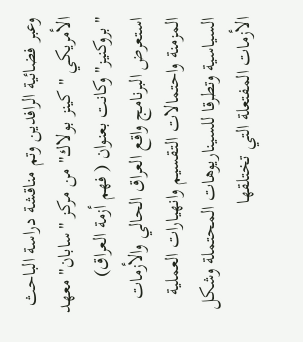وعبر فضائية الرافدين وتم مناقشة دراسة الباحث الأمريكي "كينز بولاك" من مركز "سابان" معهد "بروكنيز" وكانت بعنوان ( فهم أزمة العراق) استعرض البرنامج واقع العراق الحالي والأزمات المزمنة واحتمالات التقسيم وانهيارات العملية السياسية وتطرقا للسيناريوهات المحتملة وشكل الأزمات المفتعلة التي تختلقها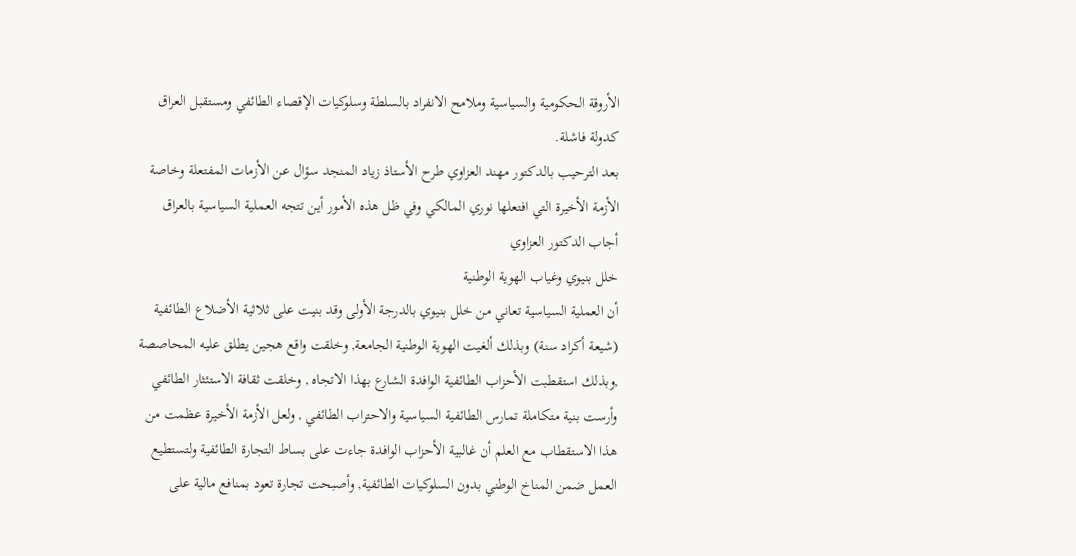الأروقة الحكومية والسياسية وملامح الانفراد بالسلطة وسلوكيات الإقصاء الطائفي ومستقبل العراق كدولة فاشلة.
بعد الترحيب بالدكتور مهند العزاوي طرح الأستاذ زياد المنجد سؤال عن الأزمات المفتعلة وخاصة الأزمة الأخيرة التي افتعلها نوري المالكي وفي ظل هذه الأمور أين تتجه العملية السياسية بالعراق
أجاب الدكتور العزاوي
خلل بنيوي وغياب الهوية الوطنية
أن العملية السياسية تعاني من خلل بنيوي بالدرجة الأولى وقد بنيت على ثلاثية الأضلاع الطائفية (شيعة أكراد سنة) وبذلك ألغيت الهوية الوطنية الجامعة, وخلقت واقع هجين يطلق عليه المحاصصة ,وبذلك استقطبت الأحزاب الطائفية الوافدة الشارع بهذا الاتجاه , وخلقت ثقافة الاستئثار الطائفي وأرست بنية متكاملة تمارس الطائفية السياسية والاحتراب الطائفي , ولعل الأزمة الأخيرة عظمت من هذا الاستقطاب مع العلم أن غالبية الأحزاب الوافدة جاءت على بساط التجارة الطائفية ولتستطيع العمل ضمن المناخ الوطني بدون السلوكيات الطائفية, وأصبحت تجارة تعود بمنافع مالية على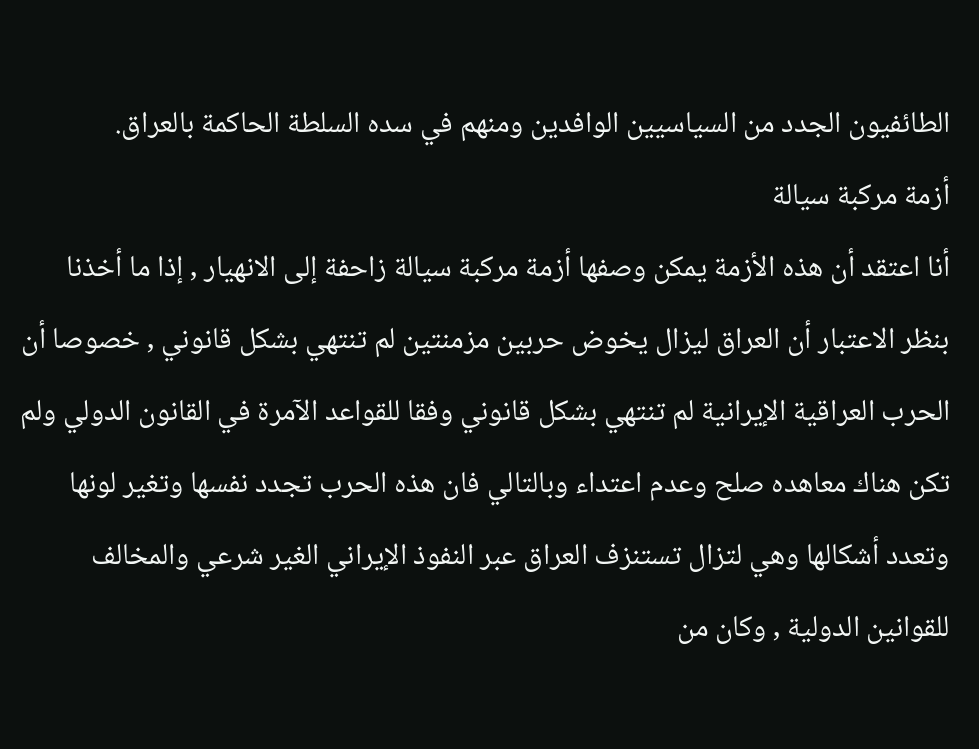الطائفيون الجدد من السياسيين الوافدين ومنهم في سده السلطة الحاكمة بالعراق.
أزمة مركبة سيالة
أنا اعتقد أن هذه الأزمة يمكن وصفها أزمة مركبة سيالة زاحفة إلى الانهيار , إذا ما أخذنا بنظر الاعتبار أن العراق ليزال يخوض حربين مزمنتين لم تنتهي بشكل قانوني , خصوصا أن الحرب العراقية الإيرانية لم تنتهي بشكل قانوني وفقا للقواعد الآمرة في القانون الدولي ولم تكن هناك معاهده صلح وعدم اعتداء وبالتالي فان هذه الحرب تجدد نفسها وتغير لونها وتعدد أشكالها وهي لتزال تستنزف العراق عبر النفوذ الإيراني الغير شرعي والمخالف للقوانين الدولية , وكان من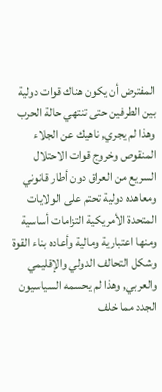المفترض أن يكون هناك قوات دولية بين الطرفين حتى تنتهي حالة الحرب وهذا لم يجري, ناهيك عن الجلاء المنقوص وخروج قوات الاحتلال السريع من العراق دون أطار قانوني ومعاهده دولية تحتم على الولايات المتحدة الأمريكية التزامات أساسية ومنها اعتبارية ومالية وأعاده بناء القوة وشكل التحالف الدولي والإقليمي والعربي, وهذا لم يحسمه السياسيون الجدد مما خلف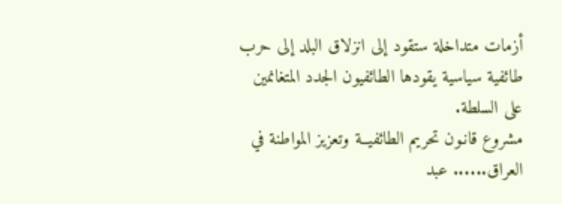أزمات متداخلة ستقود إلى انزلاق البلد إلى حرب طائفية سياسية يقودها الطائفيون الجدد المتغانمين على السلطة.
مشروع قانـون تحريم الطائفيــة وتعزيز المواطنة في العراق...... عبد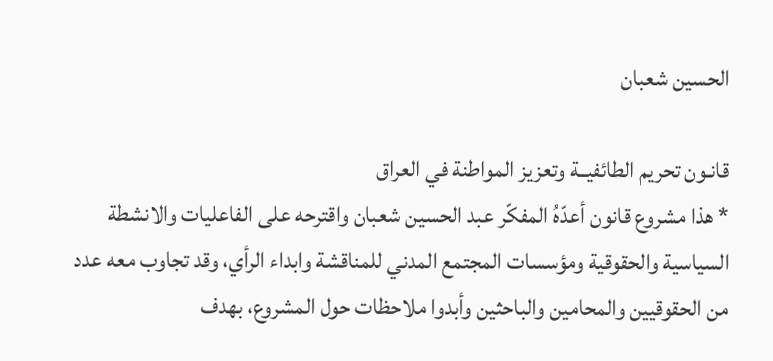الحسين شعبان

قانـون تحريم الطائفيــة وتعزيز المواطنة في العراق
* هذا مشروع قانون أعدّهُ المفكّر عبد الحسين شعبان واقترحه على الفاعليات والانشطة السياسية والحقوقية ومؤسسات المجتمع المدني للمناقشة وابداء الرأي، وقد تجاوب معه عدد من الحقوقيين والمحامين والباحثين وأبدوا ملاحظات حول المشروع، بهدف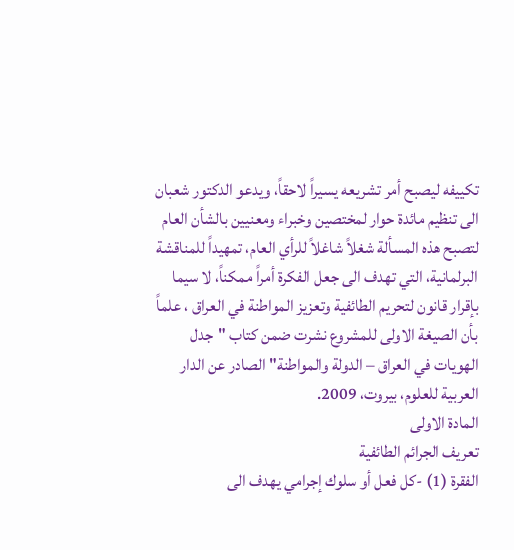تكييفه ليصبح أمر تشريعه يسيراً لاحقاً، ويدعو الدكتور شعبان الى تنظيم مائدة حوار لمختصين وخبراء ومعنيين بالشأن العام لتصبح هذه المسألة شغلاً شاغلاً للرأي العام، تمهيداً للمناقشة البرلمانية، التي تهدف الى جعل الفكرة أمراً ممكناً، لا سيما بإقرار قانون لتحريم الطائفية وتعزيز المواطنة في العراق ، علماً بأن الصيغة الاولى للمشروع نشرت ضمن كتاب "جدل الهويات في العراق – الدولة والمواطنة" الصادر عن الدار العربية للعلوم، بيروت، 2009.
المادة الاولى
تعريف الجرائم الطائفية
الفقرة (1) -كل فعل أو سلوك إجرامي يهدف الى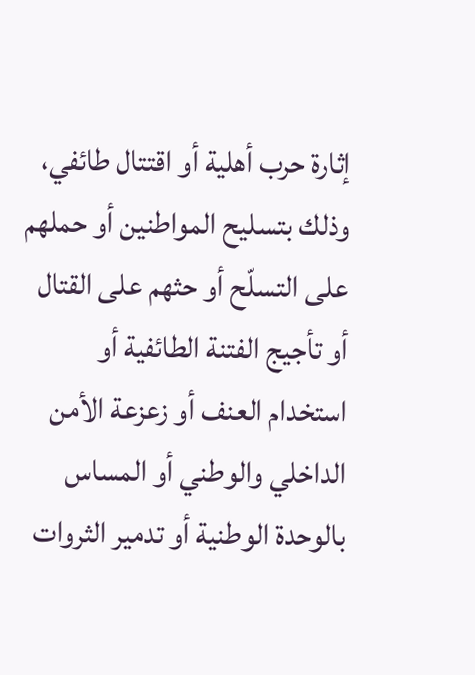إثارة حرب أهلية أو اقتتال طائفي، وذلك بتسليح المواطنين أو حملهم على التسلّح أو حثهم على القتال أو تأجيج الفتنة الطائفية أو استخدام العنف أو زعزعة الأمن الداخلي والوطني أو المساس بالوحدة الوطنية أو تدمير الثروات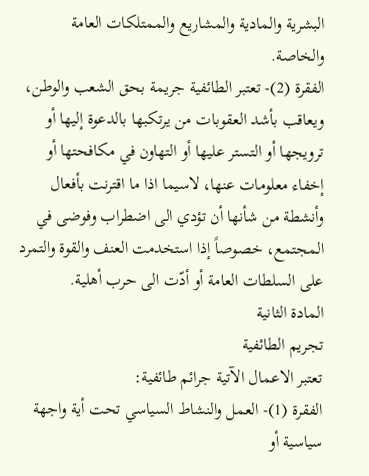البشرية والمادية والمشاريع والممتلكات العامة والخاصة.
الفقرة (2)- تعتبر الطائفية جريمة بحق الشعب والوطن، ويعاقب بأشد العقوبات من يرتكبها بالدعوة إليها أو ترويجها أو التستر عليها أو التهاون في مكافحتها أو إخفاء معلومات عنها، لاسيما اذا ما اقترنت بأفعال وأنشطة من شأنها أن تؤدي الى اضطراب وفوضى في المجتمع، خصوصاً إذا استخدمت العنف والقوة والتمرد على السلطات العامة أو أدّت الى حرب أهلية.
المادة الثانية
تجريم الطائفية
تعتبر الاعمال الآتية جرائم طائفية:
الفقرة (1)- العمل والنشاط السياسي تحت أية واجهة سياسية أو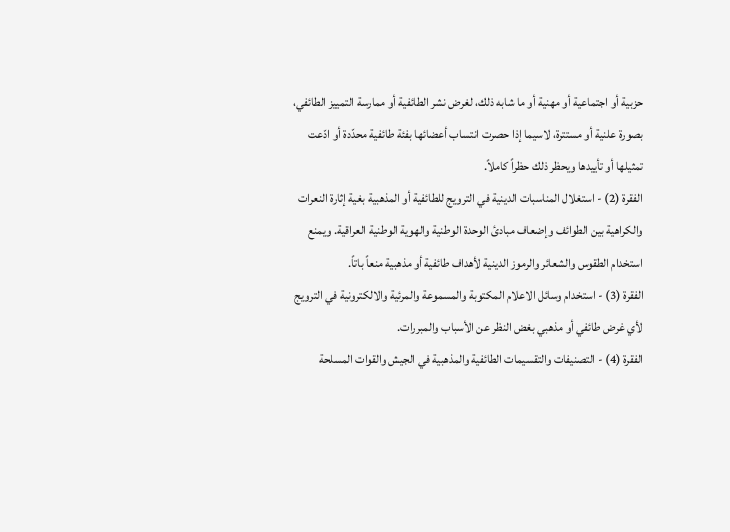حزبية أو اجتماعية أو مهنية أو ما شابه ذلك، لغرض نشر الطائفية أو ممارسة التمييز الطائفي، بصورة علنية أو مستترة، لاسيما إذا حصرت انتساب أعضائها بفئة طائفية محدّدة أو ادّعت تمثيلها أو تأييدها ويحظر ذلك حظراً كاملاً.
الفقرة (2) - استغلال المناسبات الدينية في الترويج للطائفية أو المذهبية بغية إثارة النعرات والكراهية بين الطوائف وإضعاف مبادئ الوحدة الوطنية والهوية الوطنية العراقية. ويمنع استخدام الطقوس والشعائر والرموز الدينية لأهداف طائفية أو مذهبية منعاً باتاً.
الفقرة (3) - استخدام وسائل الاعلام المكتوبة والمسموعة والمرئية والالكترونية في الترويج لأي غرض طائفي أو مذهبي بغض النظر عن الأسباب والمبررات.
الفقرة (4) - التصنيفات والتقسيمات الطائفية والمذهبية في الجيش والقوات المسلحة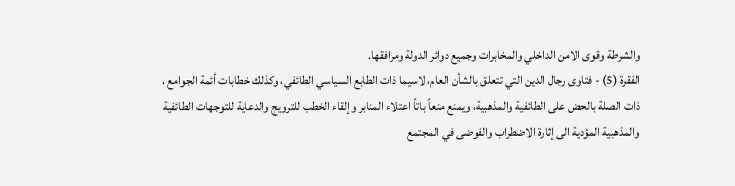والشرطة وقوى الامن الداخلي والمخابرات وجميع دوائر الدولة ومرافقها.
الفقرة (5) - فتاوى رجال الدين التي تتعلق بالشأن العام، لاسيما ذات الطابع السياسي الطائفي، وكذلك خطابات أئمة الجوامع ، ذات الصلة بالحض على الطائفية والمذهبية، ويمنع منعاً باتاً اعتلاء المنابر وإلقاء الخطب للترويج والدعاية للتوجهات الطائفية والمذهبية المؤدية الى إثارة الاضطراب والفوضى في المجتمع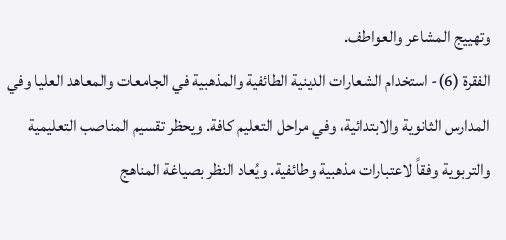وتهييج المشاعر والعواطف.
الفقرة (6)- استخدام الشعارات الدينية الطائفية والمذهبية في الجامعات والمعاهد العليا وفي المدارس الثانوية والابتدائية، وفي مراحل التعليم كافة. ويحظر تقسيم المناصب التعليمية والتربوية وفقاً لاعتبارات مذهبية وطائفية. ويُعاد النظر بصياغة المناهج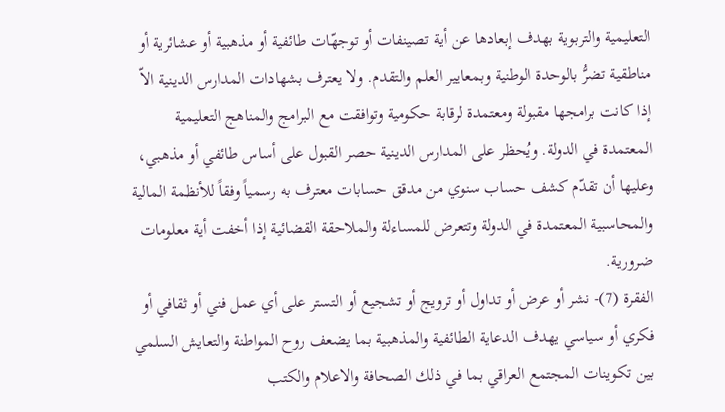التعليمية والتربوية بهدف إبعادها عن أية تصينفات أو توجهّات طائفية أو مذهبية أو عشائرية أو مناطقية تضرُّ بالوحدة الوطنية وبمعايير العلم والتقدم. ولا يعترف بشهادات المدارس الدينية الاّ إذا كانت برامجها مقبولة ومعتمدة لرقابة حكومية وتوافقت مع البرامج والمناهج التعليمية المعتمدة في الدولة. ويُحظر على المدارس الدينية حصر القبول على أساس طائفي أو مذهبي، وعليها أن تقدّم كشف حساب سنوي من مدقق حسابات معترف به رسمياً وفقاً للأنظمة المالية والمحاسبية المعتمدة في الدولة وتتعرض للمساءلة والملاحقة القضائية إذا أخفت أية معلومات ضرورية.
الفقرة (7)- نشر أو عرض أو تداول أو ترويج أو تشجيع أو التستر على أي عمل فني أو ثقافي أو فكري أو سياسي يهدف الدعاية الطائفية والمذهبية بما يضعف روح المواطنة والتعايش السلمي بين تكوينات المجتمع العراقي بما في ذلك الصحافة والاعلام والكتب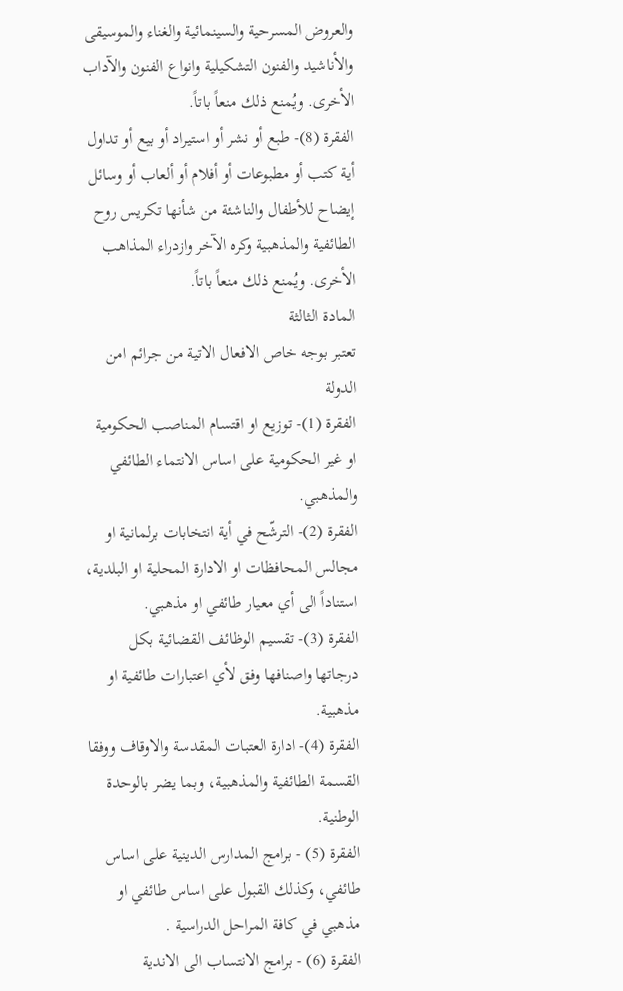والعروض المسرحية والسينمائية والغناء والموسيقى والأناشيد والفنون التشكيلية وانواع الفنون والآداب الأخرى. ويُمنع ذلك منعاً باتاً.
الفقرة (8)- طبع أو نشر أو استيراد أو بيع أو تداول أية كتب أو مطبوعات أو أفلام أو ألعاب أو وسائل إيضاح للأطفال والناشئة من شأنها تكريس روح الطائفية والمذهبية وكره الآخر وازدراء المذاهب الأخرى. ويُمنع ذلك منعاً باتاً.
المادة الثالثة
تعتبر بوجه خاص الافعال الاتية من جرائم امن الدولة
الفقرة (1)- توزيع او اقتسام المناصب الحكومية او غير الحكومية على اساس الانتماء الطائفي والمذهبي.
الفقرة (2)- الترشّح في أية انتخابات برلمانية او مجالس المحافظات او الادارة المحلية او البلدية، استناداً الى أي معيار طائفي او مذهبي.
الفقرة (3)- تقسيم الوظائف القضائية بكل درجاتها واصنافها وفق لأي اعتبارات طائفية او مذهبية.
الفقرة (4)- ادارة العتبات المقدسة والاوقاف ووفقا القسمة الطائفية والمذهبية، وبما يضر بالوحدة الوطنية.
الفقرة (5) - برامج المدارس الدينية على اساس طائفي، وكذلك القبول على اساس طائفي او مذهبي في كافة المراحل الدراسية .
الفقرة (6) - برامج الانتساب الى الاندية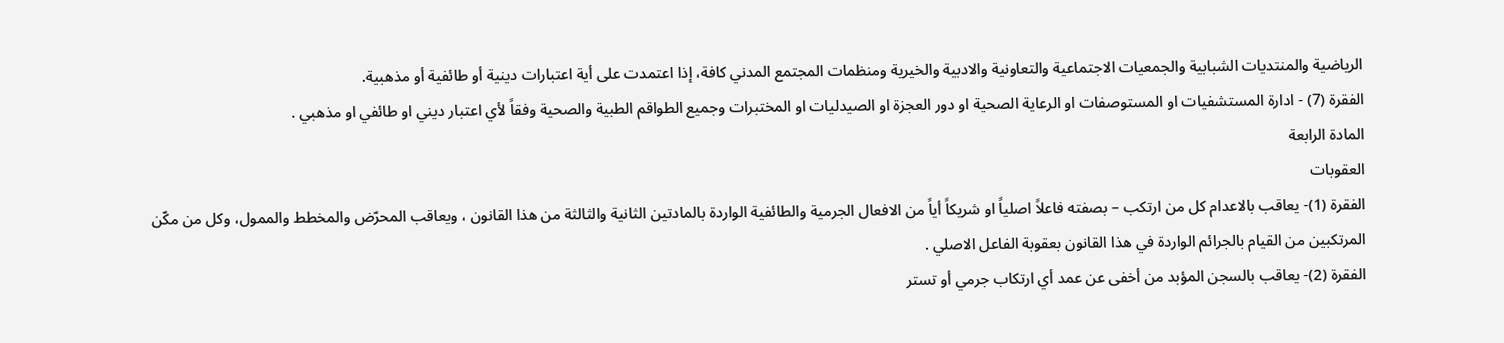الرياضية والمنتديات الشبابية والجمعيات الاجتماعية والتعاونية والادبية والخيرية ومنظمات المجتمع المدني كافة، إذا اعتمدت على أية اعتبارات دينية أو طائفية أو مذهبية.
الفقرة (7) - ادارة المستشفيات او المستوصفات او الرعاية الصحية او دور العجزة او الصيدليات او المختبرات وجميع الطواقم الطبية والصحية وفقاً لأي اعتبار ديني او طائفي او مذهبي .
المادة الرابعة
العقوبات
الفقرة (1)- يعاقب بالاعدام كل من ارتكب – بصفته فاعلاً اصلياً او شريكاً أياً من الافعال الجرمية والطائفية الواردة بالمادتين الثانية والثالثة من هذا القانون ، ويعاقب المحرّض والمخطط والممول، وكل من مكّن المرتكبين من القيام بالجرائم الواردة في هذا القانون بعقوبة الفاعل الاصلي .
الفقرة (2)- يعاقب بالسجن المؤبد من أخفى عن عمد أي ارتكاب جرمي أو تستر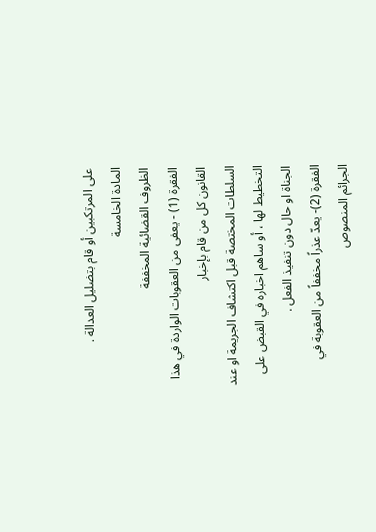على المرتكبين أو قام بتضليل العدالة .
المادة الخامسة
الظروف القضائية المخففة
الفقرة (1) - يعفى من العقوبات الواردة في هذا القانون كل من قام بإخبار
السلطات المختصة قبل اكتشاف الجريمة او عند التخطيط لها ، أو ساهم اخباره في القبض على الجناة او حال دون تنفيذ الفعل .
الفقرة (2)- يعدّ عذراً مخففاً من العقوبة في الجرائم المنصوص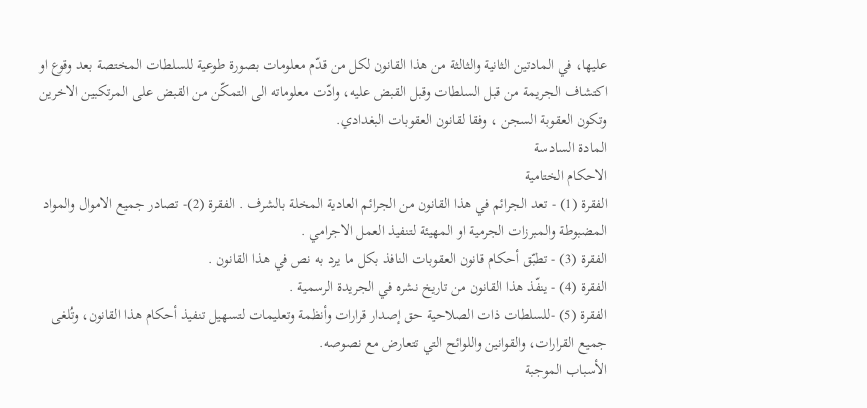عليها، في المادتين الثانية والثالثة من هذا القانون لكل من قدّم معلومات بصورة طوعية للسلطات المختصة بعد وقوع او اكتشاف الجريمة من قبل السلطات وقبل القبض عليه، وادّت معلوماته الى التمكّن من القبض على المرتكبين الاخرين وتكون العقوبة السجن ، وفقا لقانون العقوبات البغدادي.
المادة السادسة
الاحكام الختامية
الفقرة (1) - تعد الجرائم في هذا القانون من الجرائم العادية المخلة بالشرف . الفقرة (2)- تصادر جميع الاموال والمواد المضبوطة والمبرزات الجرمية او المهيئة لتنفيذ العمل الاجرامي .
الفقرة (3) - تطبّق أحكام قانون العقوبات النافذ بكل ما يرد به نص في هذا القانون .
الفقرة (4) - ينفّذ هذا القانون من تاريخ نشره في الجريدة الرسمية .
الفقرة (5) -للسلطات ذات الصلاحية حق إصدار قرارات وأنظمة وتعليمات لتسهيل تنفيذ أحكام هذا القانون، وتُلغى جميع القرارات، والقوانين واللوائح التي تتعارض مع نصوصه.
الأسباب الموجبة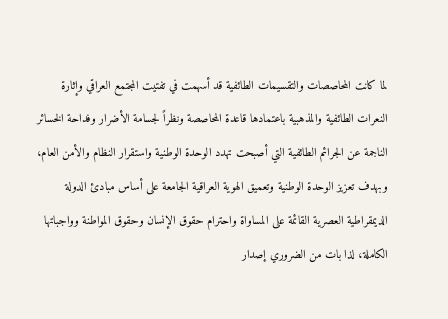لما كانت المحاصصات والتقسيمات الطائفية قد أسهمت في تفتيت المجتمع العراقي وإثارة النعرات الطائفية والمذهبية باعتمادها قاعدة المحاصصة ونظراً لجسامة الأضرار وفداحة الخسائر الناجمة عن الجرائم الطائفية التي أصبحت تهدد الوحدة الوطنية واستقرار النظام والأمن العام، وبهدف تعزيز الوحدة الوطنية وتعميق الهوية العراقية الجامعة على أساس مبادئ الدولة الديمقراطية العصرية القائمة على المساواة واحترام حقوق الإنسان وحقوق المواطنة وواجباتها الكاملة، لذا بات من الضروري إصدار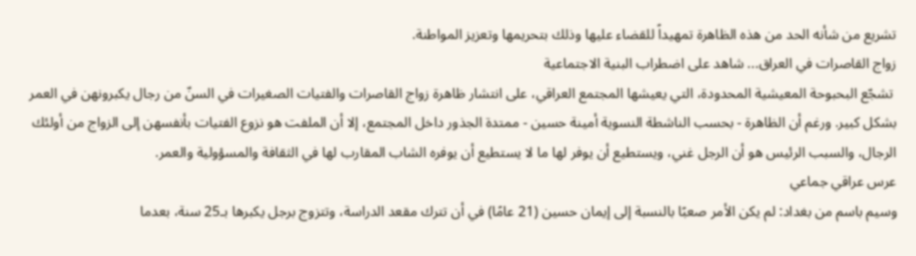تشريع من شأنه الحد من هذه الظاهرة تمهيداً للقضاء عليها وذلك بتحريمها وتعزيز المواطنة.
زواج القاصرات في العراق... شاهد على اضطراب البنية الاجتماعية
 تشجّع البحبوحة المعيشية المحدودة، التي يعيشها المجتمع العراقي، على انتشار ظاهرة زواج القاصرات والفتيات الصغيرات في السنّ من رجال يكبرونهن في العمر بشكل كبير. ورغم أن الظاهرة - بحسب الناشطة النسوية أمينة حسين - ممتدة الجذور داخل المجتمع، إلا أن الملفت هو نزوع الفتيات بأنفسهن إلى الزواج من أولئك الرجال، والسبب الرئيس هو أن الرجل غني، ويستطيع أن يوفر لها ما لا يستطيع أن يوفره الشاب المقارب لها في الثقافة والمسؤولية والعمر.
عرس عراقي جماعي
وسيم باسم من بغداد: لم يكن الأمر صعبًا بالنسبة إلى إيمان حسين (21 عامًا) في أن تترك مقعد الدراسة، وتتزوج برجل يكبرها بـ25 سنة، بعدما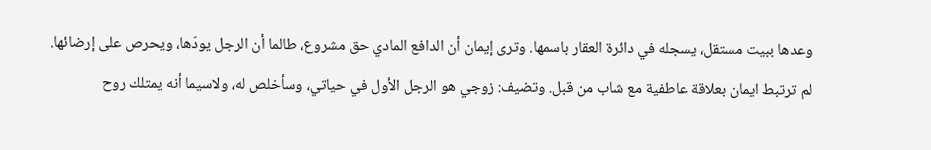وعدها ببيت مستقل، يسجله في دائرة العقار باسمها. وترى إيمان أن الدافع المادي حق مشروع، طالما أن الرجل يودّها، ويحرص على إرضائها.
لم ترتبط ايمان بعلاقة عاطفية مع شاب من قبل. وتضيف: زوجي هو الرجل الأول في حياتي، وسأخلص له، ولاسيما أنه يمتلك روح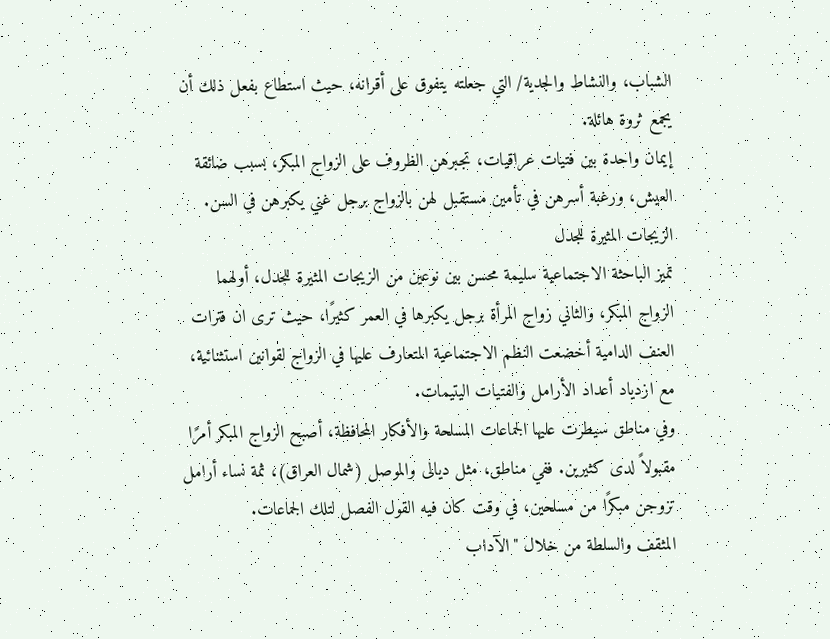الشباب، والنشاط والجدية/ التي جعلته يتفوق على أقرانه، حيث استطاع بفعل ذلك أن يجمع ثروة هائلة.
إيمان واحدة بين فتيات عراقيات، تجبرهن الظروف على الزواج المبكر، بسبب ضائقة العيش، ورغبة أسرهن في تأمين مستقبل لهن بالزواج برجل غني يكبرهن في السن.
الزيجات المثيرة للجدل
تميز الباحثة الاجتماعية سليمة محسن بين نوعين من الزيجات المثيرة للجدل، أولهما الزواج المبكر، والثاني زواج المرأة برجل يكبرها في العمر كثيرًا، حيث ترى ان فترات العنف الدامية أخضعت النظم الاجتماعية المتعارف عليها في الزواج لقوانين استثنائية، مع ازدياد أعداد الأرامل والفتيات اليتيمات.
وفي مناطق سيطرت عليها الجماعات المسلحة والأفكار المحافظة، أصبح الزواج المبكر أمرًا مقبولاً لدى كثيرين. ففي مناطق، مثل ديالى والموصل (شمال العراق)، ثمة نساء أرامل تزوجن مبكرًا من مسلحين، في وقت كان فيه القول الفصل لتلك الجماعات.
المثقف والسلطة من خلال "الآداب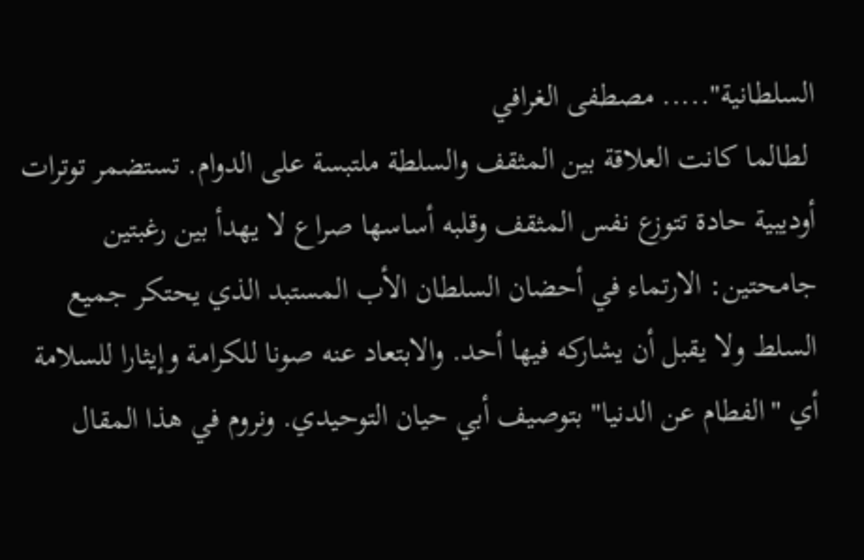السلطانية"..... مصطفى الغرافي
 لطالما كانت العلاقة بين المثقف والسلطة ملتبسة على الدوام. تستضمر توترات أوديبية حادة تتوزع نفس المثقف وقلبه أساسها صراع لا يهدأ بين رغبتين جامحتين: الارتماء في أحضان السلطان الأب المستبد الذي يحتكر جميع السلط ولا يقبل أن يشاركه فيها أحد. والابتعاد عنه صونا للكرامة وإيثارا للسلامة أي "الفطام عن الدنيا" بتوصيف أبي حيان التوحيدي. ونروم في هذا المقال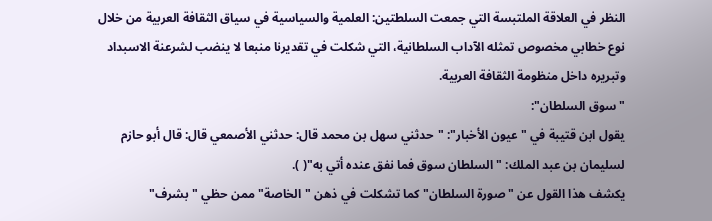النظر في العلاقة الملتبسة التي جمعت السلطتين: العلمية والسياسية في سياق الثقافة العربية من خلال نوع خطابي مخصوص تمثله الآداب السلطانية، التي شكلت في تقديرنا منبعا لا ينضب لشرعنة الاسبداد وتبريره داخل منظومة الثقافة العربية.
"سوق السلطان":
يقول ابن قتيبة في "عيون الأخبار": "حدثني سهل بن محمد قال: حدثني الأصمعي قال: قال أبو حازم لسليمان بن عبد الملك: "السلطان سوق فما نفق عنده أتي به"( ).
يكشف هذا القول عن "صورة السلطان" كما تشكلت في ذهن "الخاصة" ممن حظي "بشرف"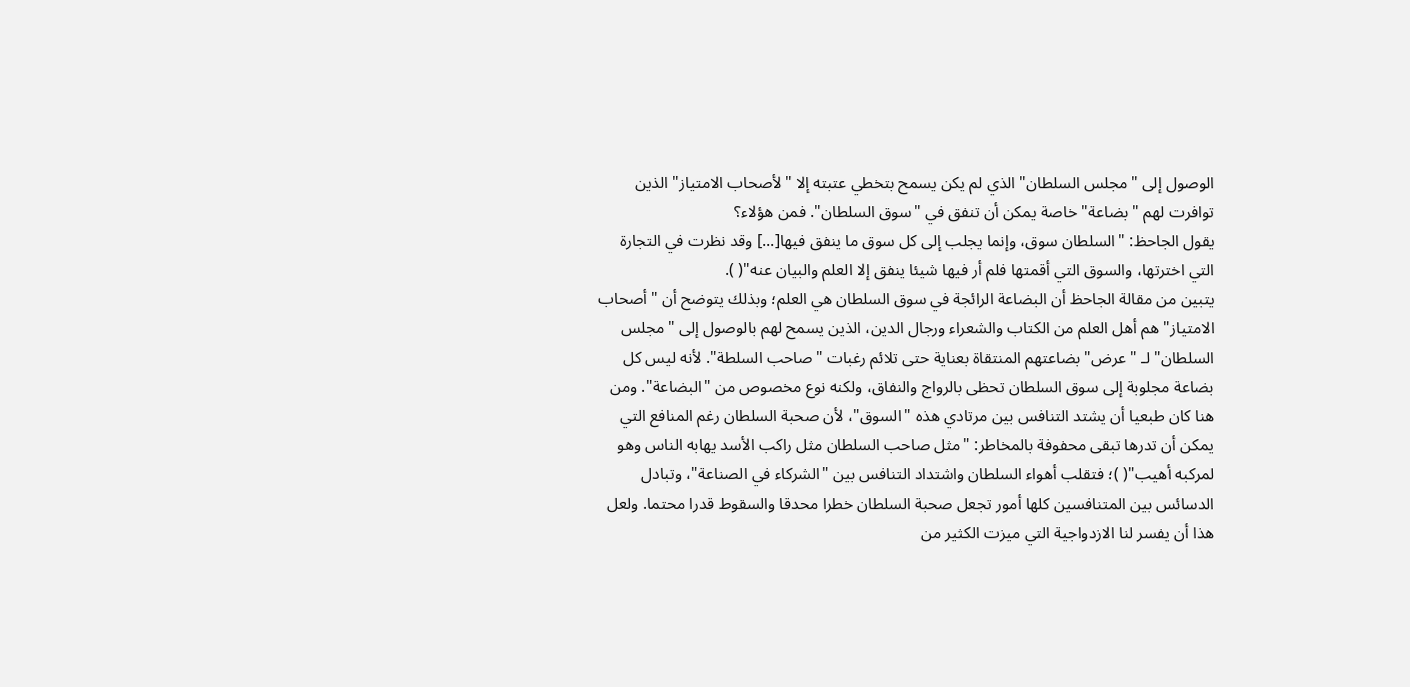الوصول إلى "مجلس السلطان" الذي لم يكن يسمح بتخطي عتبته إلا "لأصحاب الامتياز" الذين توافرت لهم "بضاعة" خاصة يمكن أن تنفق في "سوق السلطان". فمن هؤلاء؟
يقول الجاحظ: "السلطان سوق، وإنما يجلب إلى كل سوق ما ينفق فيها[...] وقد نظرت في التجارة التي اخترتها، والسوق التي أقمتها فلم أر فيها شيئا ينفق إلا العلم والبيان عنه"( ).
يتبين من مقالة الجاحظ أن البضاعة الرائجة في سوق السلطان هي العلم؛ وبذلك يتوضح أن "أصحاب الامتياز" هم أهل العلم من الكتاب والشعراء ورجال الدين، الذين يسمح لهم بالوصول إلى "مجلس السلطان" لـ "عرض" بضاعتهم المنتقاة بعناية حتى تلائم رغبات "صاحب السلطة". لأنه ليس كل بضاعة مجلوبة إلى سوق السلطان تحظى بالرواج والنفاق، ولكنه نوع مخصوص من "البضاعة". ومن هنا كان طبعيا أن يشتد التنافس بين مرتادي هذه "السوق"، لأن صحبة السلطان رغم المنافع التي يمكن أن تدرها تبقى محفوفة بالمخاطر: "مثل صاحب السلطان مثل راكب الأسد يهابه الناس وهو لمركبه أهيب"( )؛ فتقلب أهواء السلطان واشتداد التنافس بين "الشركاء في الصناعة"، وتبادل الدسائس بين المتنافسين كلها أمور تجعل صحبة السلطان خطرا محدقا والسقوط قدرا محتما. ولعل هذا أن يفسر لنا الازدواجية التي ميزت الكثير من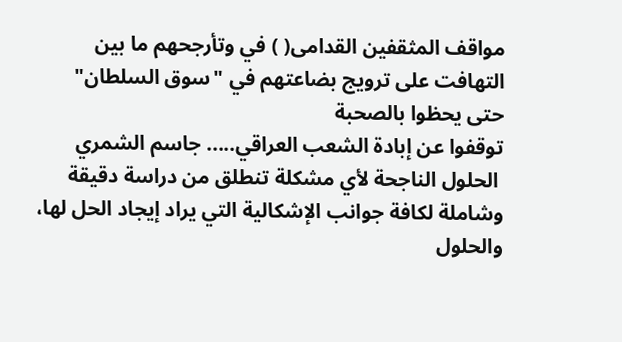مواقف المثقفين القدامى( ) في وتأرجحهم ما بين التهافت على ترويج بضاعتهم في "سوق السلطان" حتى يحظوا بالصحبة
توقفوا عن إبادة الشعب العراقي..... جاسم الشمري
 الحلول الناجحة لأي مشكلة تنطلق من دراسة دقيقة وشاملة لكافة جوانب الإشكالية التي يراد إيجاد الحل لها، والحلول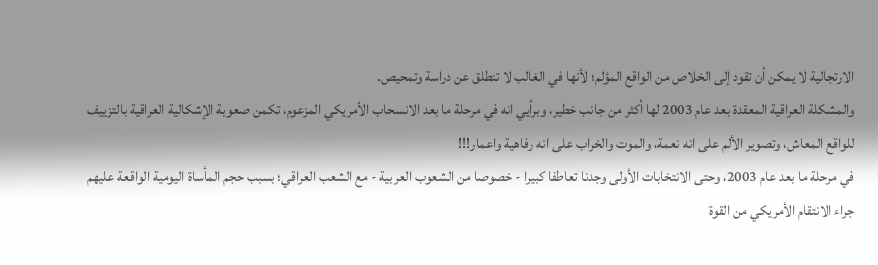الارتجالية لا يمكن أن تقود إلى الخلاص من الواقع المؤلم؛ لأنها في الغالب لا تنطلق عن دراسة وتمحيص.
والمشكلة العراقية المعقدة بعد عام 2003 لها أكثر من جانب خطير، وبرأيي انه في مرحلة ما بعد الانسحاب الأمريكي المزعوم، تكمن صعوبة الإشكالية العراقية بالتزييف للواقع المعاش، وتصوير الألم على انه نعمة، والموت والخراب على انه رفاهية واعمار!!!
في مرحلة ما بعد عام 2003، وحتى الانتخابات الأولى وجدنا تعاطفا كبيرا - خصوصا من الشعوب العربية - مع الشعب العراقي؛ بسبب حجم المأساة اليومية الواقعة عليهم جراء الانتقام الأمريكي من القوة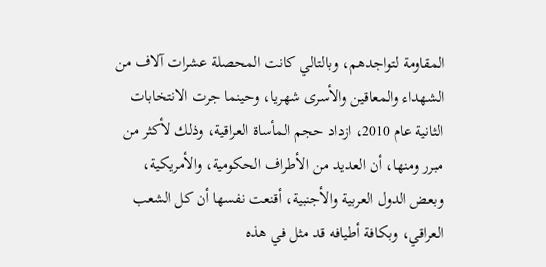المقاومة لتواجدهم، وبالتالي كانت المحصلة عشرات آلاف من الشهداء والمعاقين والأسرى شهريا، وحينما جرت الانتخابات الثانية عام 2010، ازداد حجم المأساة العراقية، وذلك لأكثر من مبرر ومنها، أن العديد من الأطراف الحكومية، والأمريكية، وبعض الدول العربية والأجنبية، أقنعت نفسها أن كل الشعب العراقي، وبكافة أطيافه قد مثل في هذه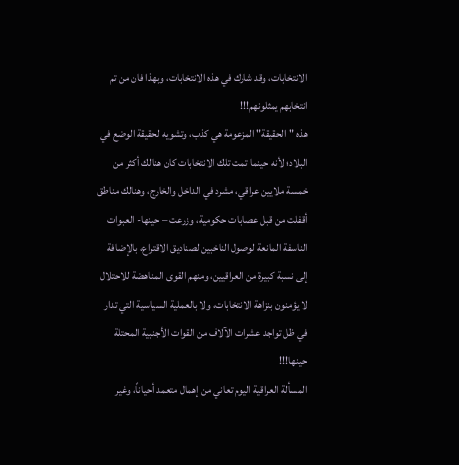الانتخابات، وقد شارك في هذه الانتخابات، وبهذا فان من تم انتخابهم يمثلونهم!!!
هذه "الحقيقة" المزعومة هي كذب، وتشويه لحقيقة الوضع في البلاد؛ لأنه حينما تمت تلك الانتخابات كان هنالك أكثر من خمسة ملايين عراقي، مشرد في الداخل والخارج، وهنالك مناطق أقفلت من قبل عصابات حكومية، وزرعت – حينها- العبوات الناسفة المانعة لوصول الناخبين لصناديق الاقتراع، بالإضافة إلى نسبة كبيرة من العراقيين، ومنهم القوى المناهضة للاحتلال لا يؤمنون بنزاهة الانتخابات، ولا بالعملية السياسية التي تدار في ظل تواجد عشرات الآلاف من القوات الأجنبية المحتلة حينها!!!
المسألة العراقية اليوم تعاني من إهمال متعمد أحياناً، وغير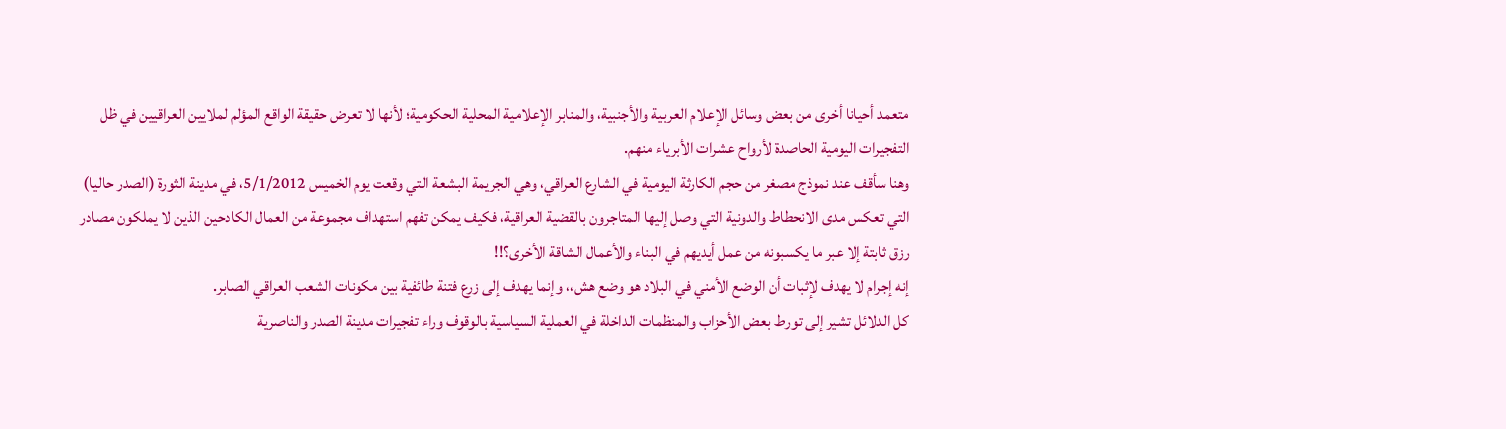متعمد أحيانا أخرى من بعض وسائل الإعلام العربية والأجنبية، والمنابر الإعلامية المحلية الحكومية؛ لأنها لا تعرض حقيقة الواقع المؤلم لملايين العراقيين في ظل التفجيرات اليومية الحاصدة لأرواح عشرات الأبرياء منهم.
وهنا سأقف عند نموذج مصغر من حجم الكارثة اليومية في الشارع العراقي، وهي الجريمة البشعة التي وقعت يوم الخميس 5/1/2012، في مدينة الثورة (الصدر حاليا) التي تعكس مدى الانحطاط والدونية التي وصل إليها المتاجرون بالقضية العراقية، فكيف يمكن تفهم استهداف مجموعة من العمال الكادحين الذين لا يملكون مصادر رزق ثابتة إلا عبر ما يكسبونه من عمل أيديهم في البناء والأعمال الشاقة الأخرى؟!!
إنه إجرام لا يهدف لإثبات أن الوضع الأمني في البلاد هو وضع هش،، وإنما يهدف إلى زرع فتنة طائفية بين مكونات الشعب العراقي الصابر.
كل الدلائل تشير إلى تورط بعض الأحزاب والمنظمات الداخلة في العملية السياسية بالوقوف وراء تفجيرات مدينة الصدر والناصرية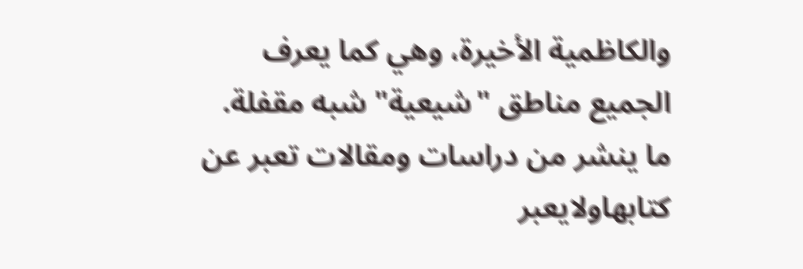والكاظمية الأخيرة، وهي كما يعرف الجميع مناطق "شيعية" شبه مقفلة.
ما ينشر من دراسات ومقالات تعبر عن كتابهاولايعبر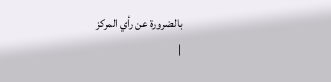بالضرورة عن رأي المركز
|